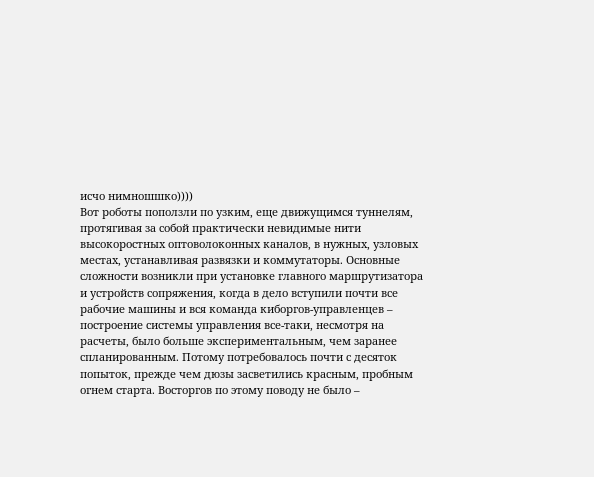исчо нимношшко))))
Вот роботы поползли по узким, еще движущимся туннелям, протягивая за собой практически невидимые нити высокоростных оптоволоконных каналов, в нужных, узловых местах, устанавливая развязки и коммутаторы. Основные сложности возникли при установке главного маршрутизатора и устройств сопряжения, когда в дело вступили почти все рабочие машины и вся команда киборгов-управленцев – построение системы управления все-таки, несмотря на расчеты, было больше экспериментальным, чем заранее спланированным. Потому потребовалось почти с десяток попыток, прежде чем дюзы засветились красным, пробным огнем старта. Восторгов по этому поводу не было –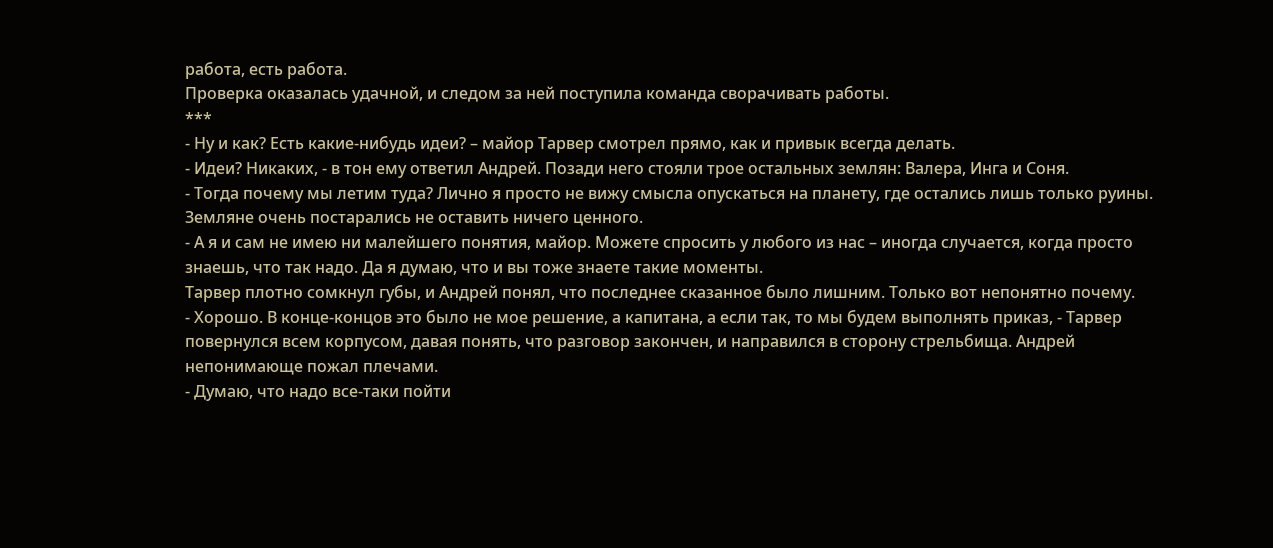работа, есть работа.
Проверка оказалась удачной, и следом за ней поступила команда сворачивать работы.
***
- Ну и как? Есть какие-нибудь идеи? – майор Тарвер смотрел прямо, как и привык всегда делать.
- Идеи? Никаких, - в тон ему ответил Андрей. Позади него стояли трое остальных землян: Валера, Инга и Соня.
- Тогда почему мы летим туда? Лично я просто не вижу смысла опускаться на планету, где остались лишь только руины. Земляне очень постарались не оставить ничего ценного.
- А я и сам не имею ни малейшего понятия, майор. Можете спросить у любого из нас – иногда случается, когда просто знаешь, что так надо. Да я думаю, что и вы тоже знаете такие моменты.
Тарвер плотно сомкнул губы, и Андрей понял, что последнее сказанное было лишним. Только вот непонятно почему.
- Хорошо. В конце-концов это было не мое решение, а капитана, а если так, то мы будем выполнять приказ, - Тарвер повернулся всем корпусом, давая понять, что разговор закончен, и направился в сторону стрельбища. Андрей непонимающе пожал плечами.
- Думаю, что надо все-таки пойти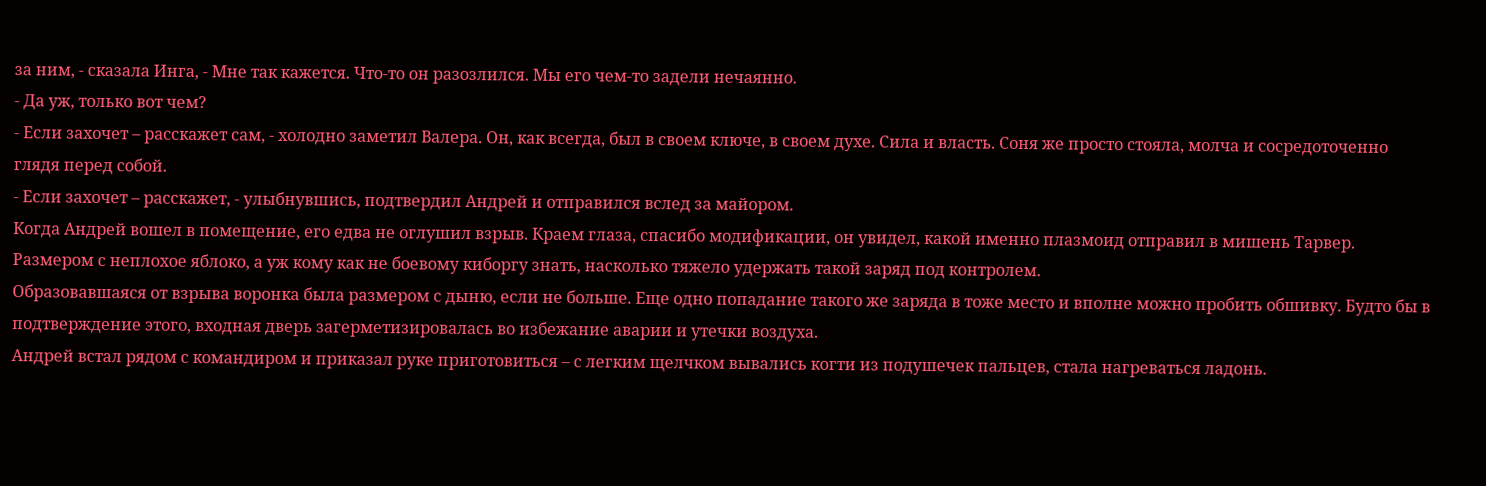за ним, - сказала Инга, - Мне так кажется. Что-то он разозлился. Мы его чем-то задели нечаянно.
- Да уж, только вот чем?
- Если захочет – расскажет сам, - холодно заметил Валера. Он, как всегда, был в своем ключе, в своем духе. Сила и власть. Соня же просто стояла, молча и сосредоточенно глядя перед собой.
- Если захочет – расскажет, - улыбнувшись, подтвердил Андрей и отправился вслед за майором.
Когда Андрей вошел в помещение, его едва не оглушил взрыв. Краем глаза, спасибо модификации, он увидел, какой именно плазмоид отправил в мишень Тарвер. Размером с неплохое яблоко, а уж кому как не боевому киборгу знать, насколько тяжело удержать такой заряд под контролем.
Образовавшаяся от взрыва воронка была размером с дыню, если не больше. Еще одно попадание такого же заряда в тоже место и вполне можно пробить обшивку. Будто бы в подтверждение этого, входная дверь загерметизировалась во избежание аварии и утечки воздуха.
Андрей встал рядом с командиром и приказал руке приготовиться – с легким щелчком вывались когти из подушечек пальцев, стала нагреваться ладонь.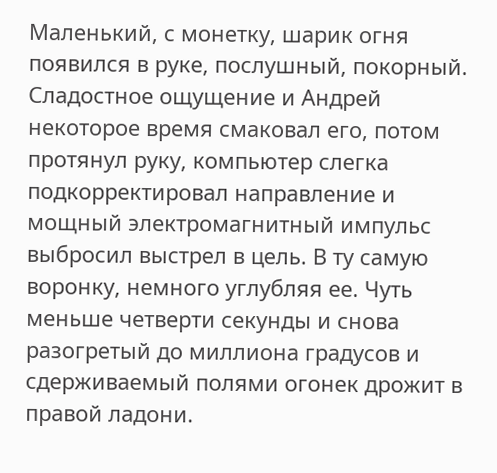Маленький, с монетку, шарик огня появился в руке, послушный, покорный. Сладостное ощущение и Андрей некоторое время смаковал его, потом протянул руку, компьютер слегка подкорректировал направление и мощный электромагнитный импульс выбросил выстрел в цель. В ту самую воронку, немного углубляя ее. Чуть меньше четверти секунды и снова разогретый до миллиона градусов и сдерживаемый полями огонек дрожит в правой ладони.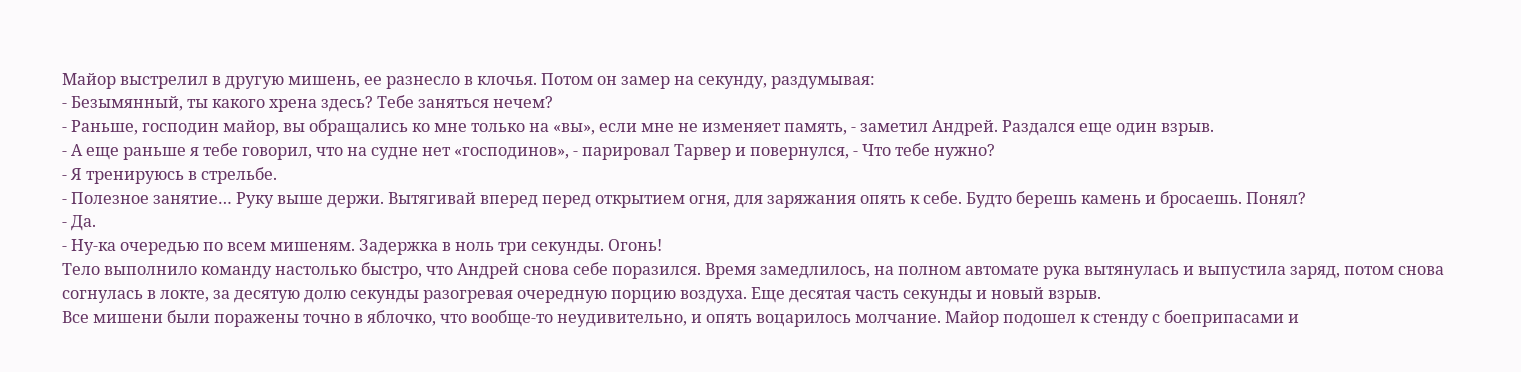Майор выстрелил в другую мишень, ее разнесло в клочья. Потом он замер на секунду, раздумывая:
- Безымянный, ты какого хрена здесь? Тебе заняться нечем?
- Раньше, господин майор, вы обращались ко мне только на «вы», если мне не изменяет память, - заметил Андрей. Раздался еще один взрыв.
- А еще раньше я тебе говорил, что на судне нет «господинов», - парировал Тарвер и повернулся, - Что тебе нужно?
- Я тренируюсь в стрельбе.
- Полезное занятие… Руку выше держи. Вытягивай вперед перед открытием огня, для заряжания опять к себе. Будто берешь камень и бросаешь. Понял?
- Да.
- Ну-ка очередью по всем мишеням. Задержка в ноль три секунды. Огонь!
Тело выполнило команду настолько быстро, что Андрей снова себе поразился. Время замедлилось, на полном автомате рука вытянулась и выпустила заряд, потом снова согнулась в локте, за десятую долю секунды разогревая очередную порцию воздуха. Еще десятая часть секунды и новый взрыв.
Все мишени были поражены точно в яблочко, что вообще-то неудивительно, и опять воцарилось молчание. Майор подошел к стенду с боеприпасами и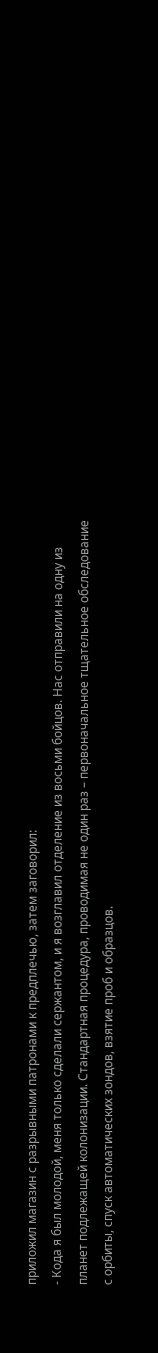приложил магазин с разрывными патронами к предплечью, затем заговорил:
- Кода я был молодой, меня только сделали сержантом, и я возглавил отделение из восьми бойцов. Нас отправили на одну из планет подлежащей колонизации. Стандартная процедура, проводимая не один раз – первоначальное тщательное обследование с орбиты, спуск автоматических зондов, взятие проб и образцов.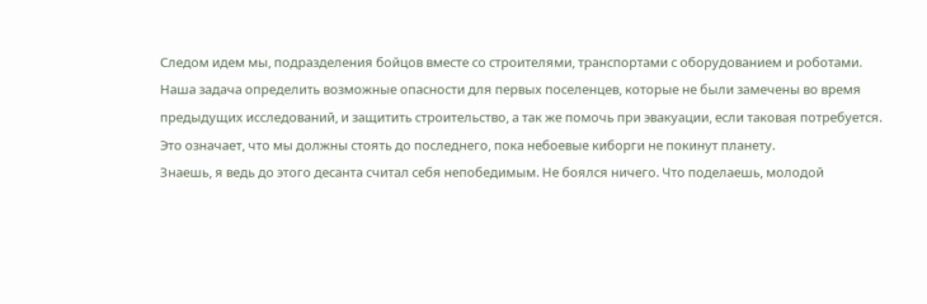Следом идем мы, подразделения бойцов вместе со строителями, транспортами с оборудованием и роботами. Наша задача определить возможные опасности для первых поселенцев, которые не были замечены во время предыдущих исследований, и защитить строительство, а так же помочь при эвакуации, если таковая потребуется. Это означает, что мы должны стоять до последнего, пока небоевые киборги не покинут планету.
Знаешь, я ведь до этого десанта считал себя непобедимым. Не боялся ничего. Что поделаешь, молодой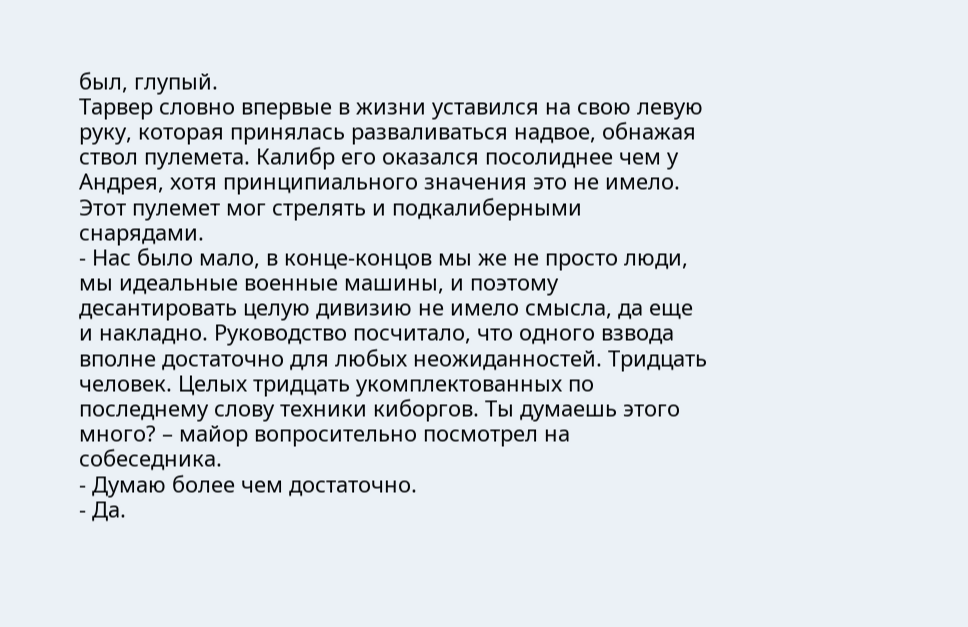был, глупый.
Тарвер словно впервые в жизни уставился на свою левую руку, которая принялась разваливаться надвое, обнажая ствол пулемета. Калибр его оказался посолиднее чем у Андрея, хотя принципиального значения это не имело. Этот пулемет мог стрелять и подкалиберными снарядами.
- Нас было мало, в конце-концов мы же не просто люди, мы идеальные военные машины, и поэтому десантировать целую дивизию не имело смысла, да еще и накладно. Руководство посчитало, что одного взвода вполне достаточно для любых неожиданностей. Тридцать человек. Целых тридцать укомплектованных по последнему слову техники киборгов. Ты думаешь этого много? – майор вопросительно посмотрел на собеседника.
- Думаю более чем достаточно.
- Да.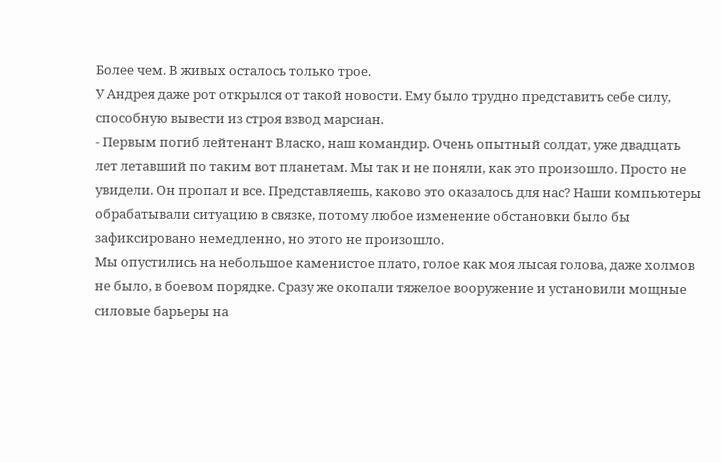Более чем. В живых осталось только трое.
У Андрея даже рот открылся от такой новости. Ему было трудно представить себе силу, способную вывести из строя взвод марсиан.
- Первым погиб лейтенант Власко, наш командир. Очень опытный солдат, уже двадцать лет летавший по таким вот планетам. Мы так и не поняли, как это произошло. Просто не увидели. Он пропал и все. Представляешь, каково это оказалось для нас? Наши компьютеры обрабатывали ситуацию в связке, потому любое изменение обстановки было бы зафиксировано немедленно, но этого не произошло.
Мы опустились на небольшое каменистое плато, голое как моя лысая голова, даже холмов не было, в боевом порядке. Сразу же окопали тяжелое вооружение и установили мощные силовые барьеры на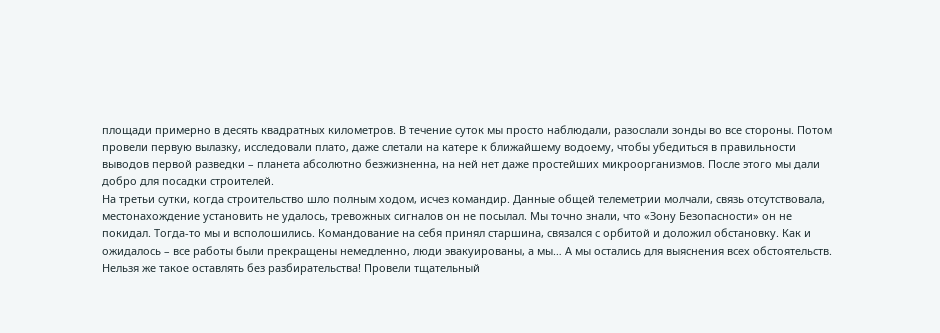площади примерно в десять квадратных километров. В течение суток мы просто наблюдали, разослали зонды во все стороны. Потом провели первую вылазку, исследовали плато, даже слетали на катере к ближайшему водоему, чтобы убедиться в правильности выводов первой разведки – планета абсолютно безжизненна, на ней нет даже простейших микроорганизмов. После этого мы дали добро для посадки строителей.
На третьи сутки, когда строительство шло полным ходом, исчез командир. Данные общей телеметрии молчали, связь отсутствовала, местонахождение установить не удалось, тревожных сигналов он не посылал. Мы точно знали, что «Зону Безопасности» он не покидал. Тогда-то мы и всполошились. Командование на себя принял старшина, связался с орбитой и доложил обстановку. Как и ожидалось – все работы были прекращены немедленно, люди эвакуированы, а мы… А мы остались для выяснения всех обстоятельств.
Нельзя же такое оставлять без разбирательства! Провели тщательный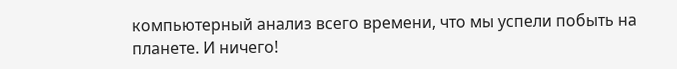компьютерный анализ всего времени, что мы успели побыть на планете. И ничего!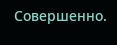Совершенно.